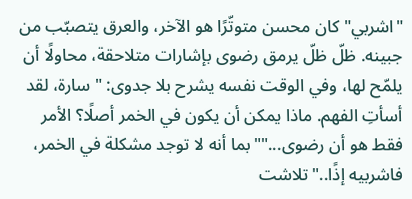"اشربي"كان محسن متوتّرًا هو الآخر، والعرق يتصبّب من جبينه. ظلّ ظلّ يرمق رضوى بإشارات متلاحقة، محاولًا أن يلمّح لها، وفي الوقت نفسه يشرح بلا جدوى: "سارة، لقد أسأتِ الفهم. ماذا يمكن أن يكون في الخمر أصلًا؟ الأمر فقط هو أن رضوى...""بما أنه لا توجد مشكلة في الخمر، فاشربيه إذًا.."تلاشت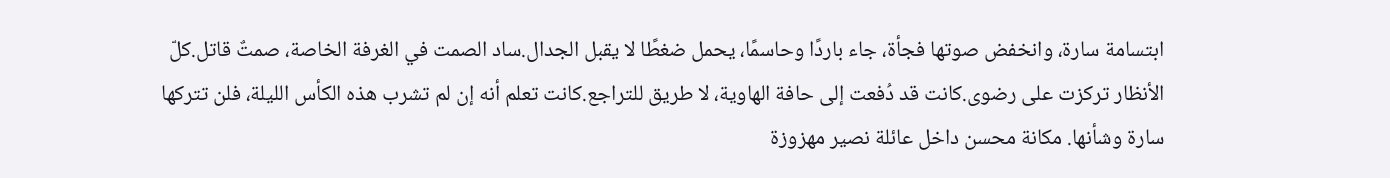ابتسامة سارة، وانخفض صوتها فجأة، جاء باردًا وحاسمًا، يحمل ضغطًا لا يقبل الجدال.ساد الصمت في الغرفة الخاصة، صمتٌ قاتل.كلّ الأنظار تركزت على رضوى.كانت قد دُفعت إلى حافة الهاوية، لا طريق للتراجع.كانت تعلم أنه إن لم تشرب هذه الكأس الليلة، فلن تتركها سارة وشأنها. مكانة محسن داخل عائلة نصير مهزوزة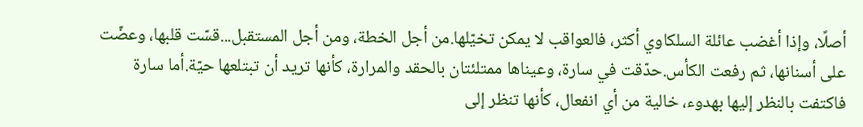أصلًا، وإذا أغضب عائلة السلكاوي أكثر، فالعواقب لا يمكن تخيّلها.من أجل الخطة، ومن أجل المستقبل...قسّت قلبها، وعضّت على أسنانها، ثم رفعت الكأس.حدّقت في سارة، وعيناها ممتلئتان بالحقد والمرارة، كأنها تريد أن تبتلعها حيّة.أما سارة فاكتفت بالنظر إليها بهدوء، خالية من أي انفعال، كأنها تنظر إلى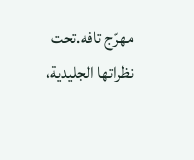مهرّج تافه.تحت نظراتها الجليدية،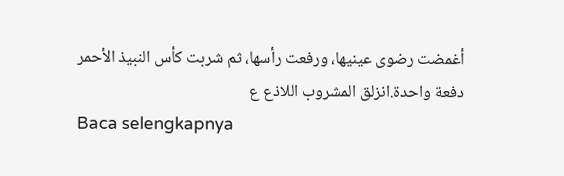أغمضت رضوى عينيها، ورفعت رأسها، ثم شربت كأس النبيذ الأحمر دفعة واحدة.انزلق المشروب اللاذع ع
Baca selengkapnya